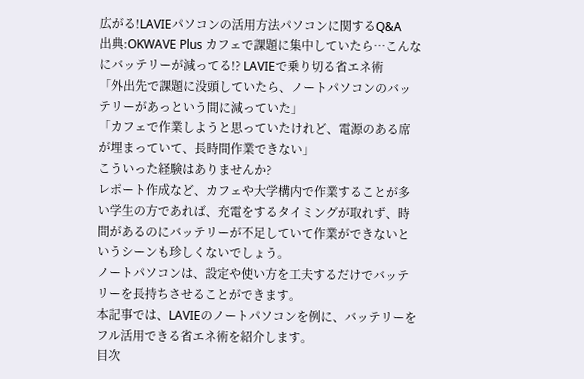広がる!LAVIEパソコンの活用方法パソコンに関するQ&A
出典:OKWAVE Plus カフェで課題に集中していたら…こんなにバッテリーが減ってる!? LAVIEで乗り切る省エネ術
「外出先で課題に没頭していたら、ノートパソコンのバッテリーがあっという間に減っていた」
「カフェで作業しようと思っていたけれど、電源のある席が埋まっていて、長時間作業できない」
こういった経験はありませんか?
レポート作成など、カフェや大学構内で作業することが多い学生の方であれば、充電をするタイミングが取れず、時間があるのにバッテリーが不足していて作業ができないというシーンも珍しくないでしょう。
ノートパソコンは、設定や使い方を工夫するだけでバッテリーを長持ちさせることができます。
本記事では、LAVIEのノートパソコンを例に、バッテリーをフル活用できる省エネ術を紹介します。
目次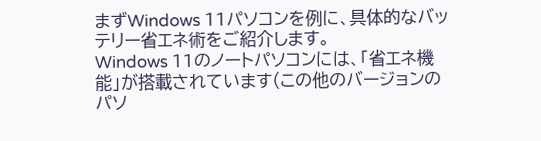まずWindows 11パソコンを例に、具体的なバッテリー省エネ術をご紹介します。
Windows 11のノートパソコンには、「省エネ機能」が搭載されています(この他のバージョンのパソ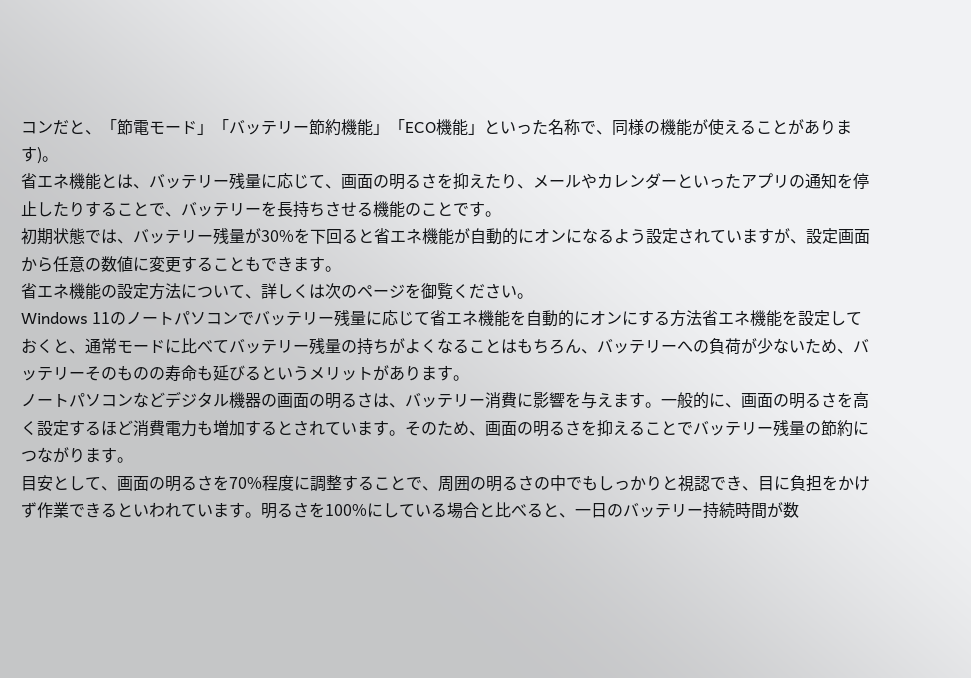コンだと、「節電モード」「バッテリー節約機能」「ECO機能」といった名称で、同様の機能が使えることがあります)。
省エネ機能とは、バッテリー残量に応じて、画面の明るさを抑えたり、メールやカレンダーといったアプリの通知を停止したりすることで、バッテリーを長持ちさせる機能のことです。
初期状態では、バッテリー残量が30%を下回ると省エネ機能が自動的にオンになるよう設定されていますが、設定画面から任意の数値に変更することもできます。
省エネ機能の設定方法について、詳しくは次のページを御覧ください。
Windows 11のノートパソコンでバッテリー残量に応じて省エネ機能を自動的にオンにする方法省エネ機能を設定しておくと、通常モードに比べてバッテリー残量の持ちがよくなることはもちろん、バッテリーへの負荷が少ないため、バッテリーそのものの寿命も延びるというメリットがあります。
ノートパソコンなどデジタル機器の画面の明るさは、バッテリー消費に影響を与えます。一般的に、画面の明るさを高く設定するほど消費電力も増加するとされています。そのため、画面の明るさを抑えることでバッテリー残量の節約につながります。
目安として、画面の明るさを70%程度に調整することで、周囲の明るさの中でもしっかりと視認でき、目に負担をかけず作業できるといわれています。明るさを100%にしている場合と比べると、一日のバッテリー持続時間が数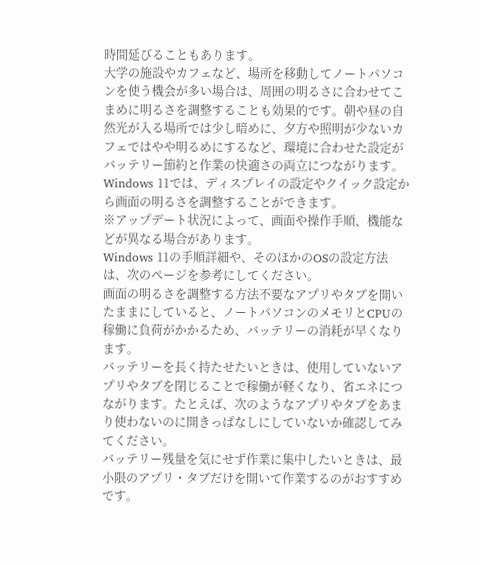時間延びることもあります。
大学の施設やカフェなど、場所を移動してノートパソコンを使う機会が多い場合は、周囲の明るさに合わせてこまめに明るさを調整することも効果的です。朝や昼の自然光が入る場所では少し暗めに、夕方や照明が少ないカフェではやや明るめにするなど、環境に合わせた設定がバッテリー節約と作業の快適さの両立につながります。
Windows 11では、ディスプレイの設定やクイック設定から画面の明るさを調整することができます。
※アップデート状況によって、画面や操作手順、機能などが異なる場合があります。
Windows 11の手順詳細や、そのほかのOSの設定方法は、次のページを参考にしてください。
画面の明るさを調整する方法不要なアプリやタブを開いたままにしていると、ノートパソコンのメモリとCPUの稼働に負荷がかかるため、バッテリーの消耗が早くなります。
バッテリーを長く持たせたいときは、使用していないアプリやタブを閉じることで稼働が軽くなり、省エネにつながります。たとえば、次のようなアプリやタブをあまり使わないのに開きっぱなしにしていないか確認してみてください。
バッテリー残量を気にせず作業に集中したいときは、最小限のアプリ・タブだけを開いて作業するのがおすすめです。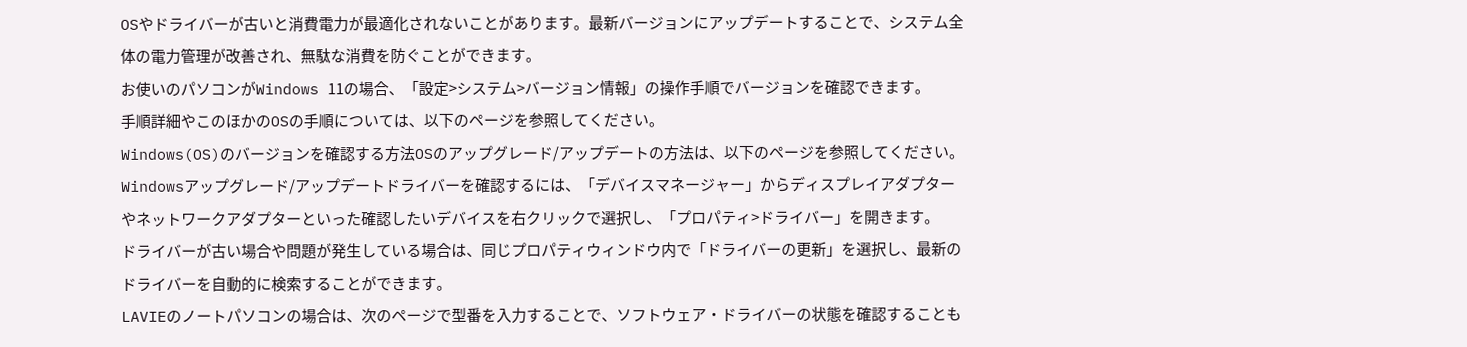OSやドライバーが古いと消費電力が最適化されないことがあります。最新バージョンにアップデートすることで、システム全体の電力管理が改善され、無駄な消費を防ぐことができます。
お使いのパソコンがWindows 11の場合、「設定>システム>バージョン情報」の操作手順でバージョンを確認できます。
手順詳細やこのほかのOSの手順については、以下のページを参照してください。
Windows(OS)のバージョンを確認する方法OSのアップグレード/アップデートの方法は、以下のページを参照してください。
Windowsアップグレード/アップデートドライバーを確認するには、「デバイスマネージャー」からディスプレイアダプターやネットワークアダプターといった確認したいデバイスを右クリックで選択し、「プロパティ>ドライバー」を開きます。
ドライバーが古い場合や問題が発生している場合は、同じプロパティウィンドウ内で「ドライバーの更新」を選択し、最新のドライバーを自動的に検索することができます。
LAVIEのノートパソコンの場合は、次のページで型番を入力することで、ソフトウェア・ドライバーの状態を確認することも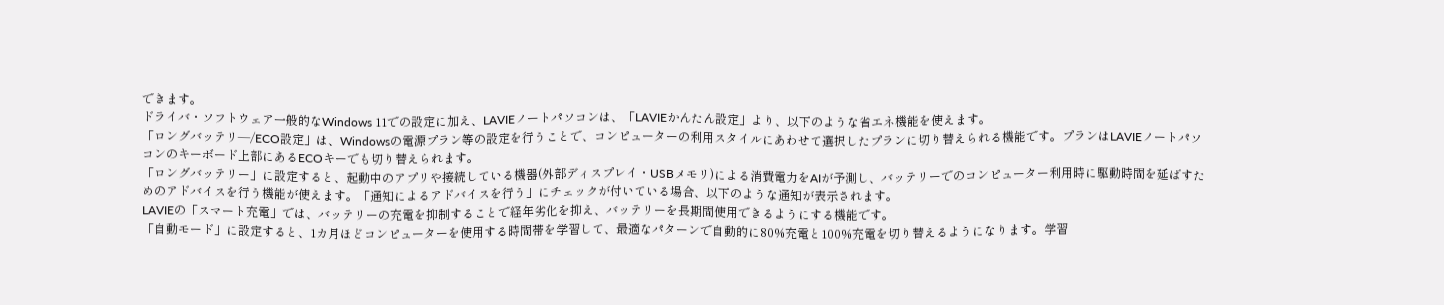できます。
ドライバ・ソフトウェア一般的なWindows 11での設定に加え、LAVIEノートパソコンは、「LAVIEかんたん設定」より、以下のような省エネ機能を使えます。
「ロングバッテリ―/ECO設定」は、Windowsの電源プラン等の設定を行うことで、コンピューターの利用スタイルにあわせて選択したプランに切り替えられる機能です。プランはLAVIEノートパソコンのキーボード上部にあるECOキーでも切り替えられます。
「ロングバッテリー」に設定すると、起動中のアプリや接続している機器(外部ディスプレイ・USBメモリ)による消費電力をAIが予測し、バッテリーでのコンピューター利用時に駆動時間を延ばすためのアドバイスを行う機能が使えます。「通知によるアドバイスを行う」にチェックが付いている場合、以下のような通知が表示されます。
LAVIEの「スマート充電」では、バッテリーの充電を抑制することで経年劣化を抑え、バッテリーを長期間使用できるようにする機能です。
「自動モード」に設定すると、1カ月ほどコンピューターを使用する時間帯を学習して、最適なパターンで自動的に80%充電と100%充電を切り替えるようになります。学習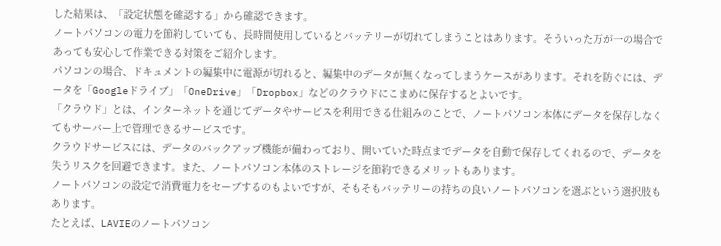した結果は、「設定状態を確認する」から確認できます。
ノートパソコンの電力を節約していても、長時間使用しているとバッテリーが切れてしまうことはあります。そういった万が一の場合であっても安心して作業できる対策をご紹介します。
パソコンの場合、ドキュメントの編集中に電源が切れると、編集中のデータが無くなってしまうケースがあります。それを防ぐには、データを「Googleドライブ」「OneDrive」「Dropbox」などのクラウドにこまめに保存するとよいです。
「クラウド」とは、インターネットを通じてデータやサービスを利用できる仕組みのことで、ノートパソコン本体にデータを保存しなくてもサーバー上で管理できるサービスです。
クラウドサービスには、データのバックアップ機能が備わっており、開いていた時点までデータを自動で保存してくれるので、データを失うリスクを回避できます。また、ノートパソコン本体のストレージを節約できるメリットもあります。
ノートパソコンの設定で消費電力をセーブするのもよいですが、そもそもバッテリーの持ちの良いノートパソコンを選ぶという選択肢もあります。
たとえば、LAVIEのノートパソコン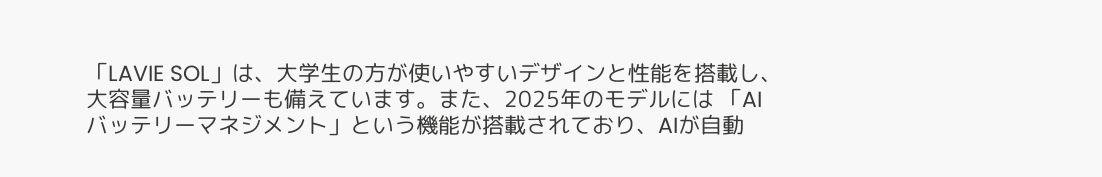「LAVIE SOL」は、大学生の方が使いやすいデザインと性能を搭載し、⼤容量バッテリーも備えています。また、2025年のモデルには 「AIバッテリーマネジメント」という機能が搭載されており、AIが自動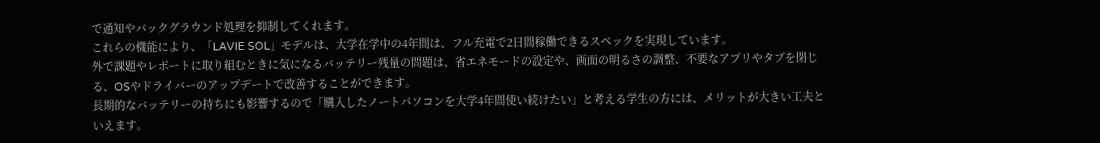で通知やバックグラウンド処理を抑制してくれます。
これらの機能により、「LAVIE SOL」モデルは、大学在学中の4年間は、フル充電で2日間稼働できるスペックを実現しています。
外で課題やレポートに取り組むときに気になるバッテリー残量の問題は、省エネモードの設定や、画面の明るさの調整、不要なアプリやタブを閉じる、OSやドライバーのアップデートで改善することができます。
長期的なバッテリーの持ちにも影響するので「購入したノートパソコンを大学4年間使い続けたい」と考える学生の方には、メリットが大きい工夫といえます。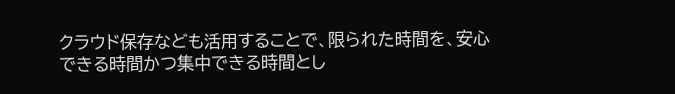クラウド保存なども活用することで、限られた時間を、安心できる時間かつ集中できる時間とし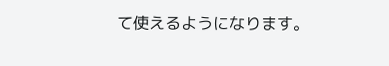て使えるようになります。